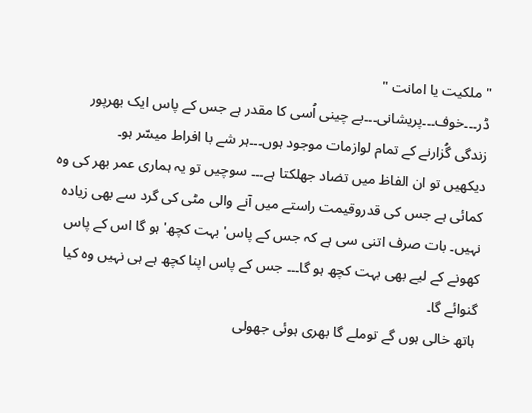" ملکیت یا امانت "
ڈر۔۔۔خوف۔۔۔پریشانی۔۔۔بے چینی اُسی کا مقدر ہے جس کے پاس ایک بھرپور زندگی گُزارنے کے تمام لوازمات موجود ہوں۔۔۔ہر شے با افراط میسّر ہو۔
دیکھیں تو ان الفاظ میں تضاد جھلکتا ہے۔۔۔ سوچیں تو یہ ہماری عمر بھر کی وہ کمائی ہے جس کی قدروقیمت راستے میں آنے والی مٹی کی گرد سے بھی زیادہ نہیں۔ بات صرف اتنی سی ہے کہ جس کے پاس' بہت کچھ' ہو گا اس کے پاس کھونے کے لیے بھی بہت کچھ ہو گا۔۔۔ جس کے پاس اپنا کچھ ہے ہی نہیں وہ کیا گنوائے گا۔
ہاتھ خالی ہوں گے توملے گا بھری ہوئی جھولی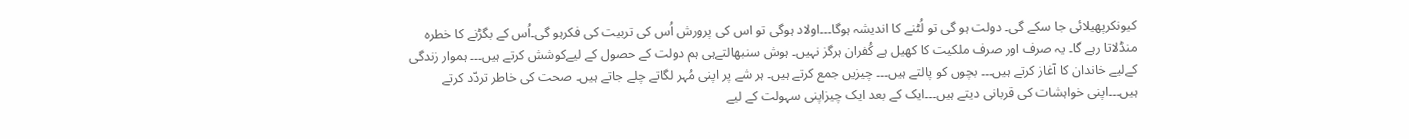کیونکرپھیلائی جا سکے گی۔ دولت ہو گی تو لُٹنے کا اندیشہ ہوگا۔۔۔اولاد ہوگی تو اس کی پرورش اُس کی تربیت کی فکرہو گی۔اُس کے بگڑنے کا خطرہ منڈلاتا رہے گا۔ یہ صرف اور صرف ملکیت کا کھیل ہے کُفران ہرگز نہیں۔ ہوش سنبھالتےہی ہم دولت کے حصول کے لیےکوشش کرتے ہیں۔۔۔ ہموار زندگی کےلیے خاندان کا آغاز کرتے ہیں۔۔۔ بچوں کو پالتے ہیں۔۔۔ چیزیں جمع کرتے ہیں۔ ہر شے پر اپنی مُہر لگاتے چلے جاتے ہیں۔ صحت کی خاطر تردّد کرتے ہیں۔۔۔اپنی خواہشات کی قربانی دیتے ہیں۔۔۔ایک کے بعد ایک چیزاپنی سہولت کے لیے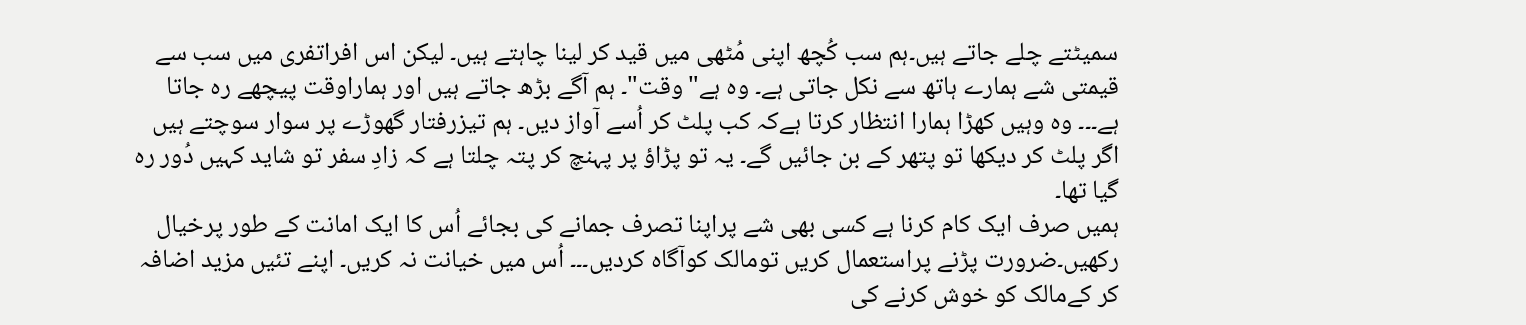سمیٹتے چلے جاتے ہیں۔ہم سب کُچھ اپنی مُٹھی میں قید کر لینا چاہتے ہیں۔ لیکن اس افراتفری میں سب سے قیمتی شے ہمارے ہاتھ سے نکل جاتی ہے۔ وہ ہے"وقت"۔ ہم آگے بڑھ جاتے ہیں اور ہماراوقت پیچھے رہ جاتا ہے۔۔۔ وہ وہیں کھڑا ہمارا انتظار کرتا ہےکہ کب پلٹ کر اُسے آواز دیں۔ ہم تیزرفتار گھوڑے پر سوار سوچتے ہیں اگر پلٹ کر دیکھا تو پتھر کے بن جائیں گے۔ یہ تو پڑاؤ پر پہنچ کر پتہ چلتا ہے کہ زادِ سفر تو شاید کہیں دُور رہ گیا تھا۔
ہمیں صرف ایک کام کرنا ہے کسی بھی شے پراپنا تصرف جمانے کی بجائے اُس کا ایک امانت کے طور پرخیال رکھیں۔ضرورت پڑنے پراستعمال کریں تومالک کوآگاہ کردیں۔۔۔ اُس میں خیانت نہ کریں۔ اپنے تئیں مزید اضافہ کر کےمالک کو خوش کرنے کی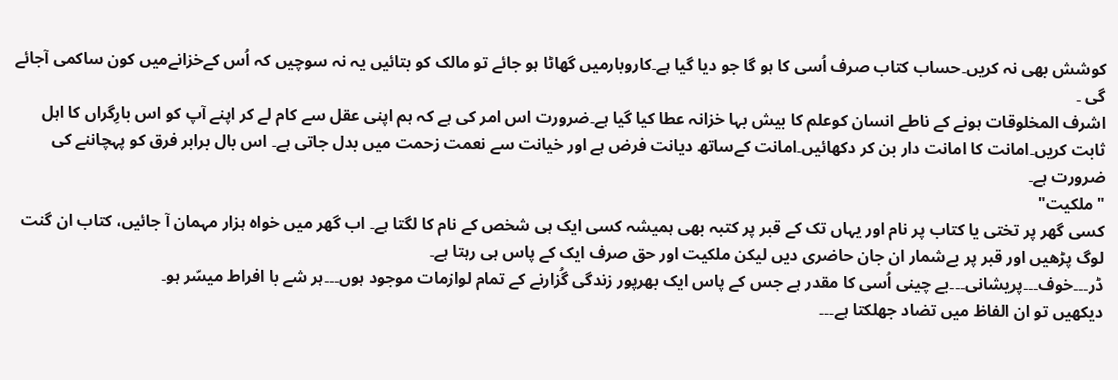کوشش بھی نہ کریں۔حساب کتاب صرف اُسی کا ہو گا جو دیا گیا ہے۔کاروبارمیں گھاٹا ہو جائے تو مالک کو بتائیں یہ نہ سوچیں کہ اُس کےخزانےمیں کون ساکمی آجائے گی ۔
اشرف المخلوقات ہونے کے ناطے انسان کوعلم کا بیش بہا خزانہ عطا کیا گیا ہے۔ضرورت اس امر کی ہے کہ ہم اپنی عقل سے کام لے کر اپنے آپ کو اس بارِگراں کا اہل ثابت کریں۔امانت کا امانت دار بن کر دکھائیں۔امانت کےساتھ دیانت فرض ہے اور خیانت سے نعمت زحمت میں بدل جاتی ہے۔ اس بال برابر فرق کو پہچاننے کی ضرورت ہے۔
"ملکیت"
کسی گھر پر تختی یا کتاب پر نام اور یہاں تک کے قبر پر کتبہ بھی ہمیشہ کسی ایک ہی شخص کے نام کا لگتا ہے۔ اب گھر میں خواہ ہزار مہمان آ جائیں، کتاب ان گنت لوگ پڑھیں اور قبر پر بےشمار ان جان حاضری دیں لیکن ملکیت اور حق صرف ایک کے پاس ہی رہتا ہے۔
ڈر۔۔۔خوف۔۔۔پریشانی۔۔۔بے چینی اُسی کا مقدر ہے جس کے پاس ایک بھرپور زندگی گُزارنے کے تمام لوازمات موجود ہوں۔۔۔ہر شے با افراط میسّر ہو۔
دیکھیں تو ان الفاظ میں تضاد جھلکتا ہے۔۔۔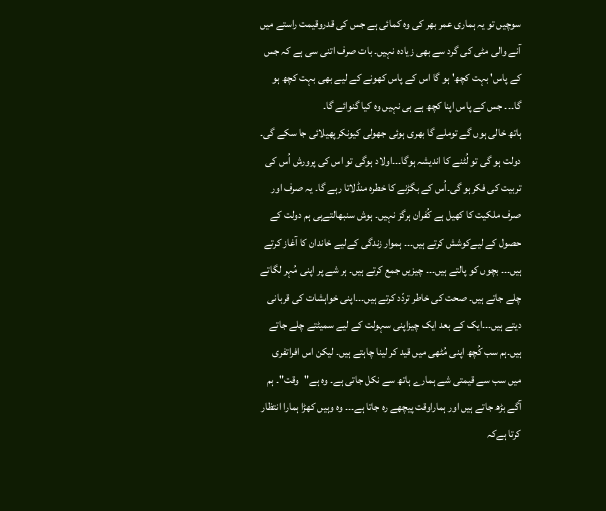سوچیں تو یہ ہماری عمر بھر کی وہ کمائی ہے جس کی قدروقیمت راستے میں آنے والی مٹی کی گرد سے بھی زیادہ نہیں۔ بات صرف اتنی سی ہے کہ جس کے پاس' بہت کچھ' ہو گا اس کے پاس کھونے کے لیے بھی بہت کچھ ہو گا۔۔۔ جس کے پاس اپنا کچھ ہے ہی نہیں وہ کیا گنوائے گا۔
ہاتھ خالی ہوں گے توملے گا بھری ہوئی جھولی کیونکرپھیلائی جا سکے گی۔ دولت ہو گی تو لُٹنے کا اندیشہ ہوگا۔۔۔اولاد ہوگی تو اس کی پرورش اُس کی تربیت کی فکرہو گی۔اُس کے بگڑنے کا خطرہ منڈلاتا رہے گا۔ یہ صرف اور صرف ملکیت کا کھیل ہے کُفران ہرگز نہیں۔ ہوش سنبھالتےہی ہم دولت کے حصول کے لیےکوشش کرتے ہیں۔۔۔ ہموار زندگی کےلیے خاندان کا آغاز کرتے ہیں۔۔۔ بچوں کو پالتے ہیں۔۔۔ چیزیں جمع کرتے ہیں۔ ہر شے پر اپنی مُہر لگاتے چلے جاتے ہیں۔ صحت کی خاطر تردّد کرتے ہیں۔۔۔اپنی خواہشات کی قربانی دیتے ہیں۔۔۔ایک کے بعد ایک چیزاپنی سہولت کے لیے سمیٹتے چلے جاتے ہیں۔ہم سب کُچھ اپنی مُٹھی میں قید کر لینا چاہتے ہیں۔ لیکن اس افراتفری میں سب سے قیمتی شے ہمارے ہاتھ سے نکل جاتی ہے۔ وہ ہے"وقت"۔ ہم آگے بڑھ جاتے ہیں اور ہماراوقت پیچھے رہ جاتا ہے۔۔۔ وہ وہیں کھڑا ہمارا انتظار کرتا ہےکہ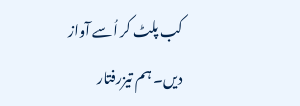کب پلٹ کر اُسے آواز دیں۔ ہم تیزرفتار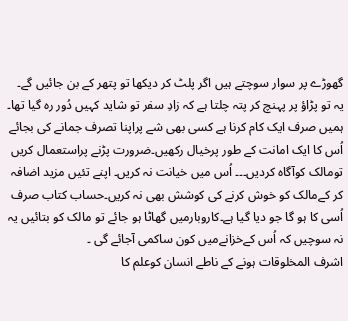گھوڑے پر سوار سوچتے ہیں اگر پلٹ کر دیکھا تو پتھر کے بن جائیں گے۔ یہ تو پڑاؤ پر پہنچ کر پتہ چلتا ہے کہ زادِ سفر تو شاید کہیں دُور رہ گیا تھا۔
ہمیں صرف ایک کام کرنا ہے کسی بھی شے پراپنا تصرف جمانے کی بجائے اُس کا ایک امانت کے طور پرخیال رکھیں۔ضرورت پڑنے پراستعمال کریں تومالک کوآگاہ کردیں۔۔۔ اُس میں خیانت نہ کریں۔ اپنے تئیں مزید اضافہ کر کےمالک کو خوش کرنے کی کوشش بھی نہ کریں۔حساب کتاب صرف اُسی کا ہو گا جو دیا گیا ہے۔کاروبارمیں گھاٹا ہو جائے تو مالک کو بتائیں یہ نہ سوچیں کہ اُس کےخزانےمیں کون ساکمی آجائے گی ۔
اشرف المخلوقات ہونے کے ناطے انسان کوعلم کا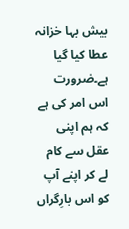بیش بہا خزانہ عطا کیا گیا ہے۔ضرورت اس امر کی ہے کہ ہم اپنی عقل سے کام لے کر اپنے آپ کو اس بارِگراں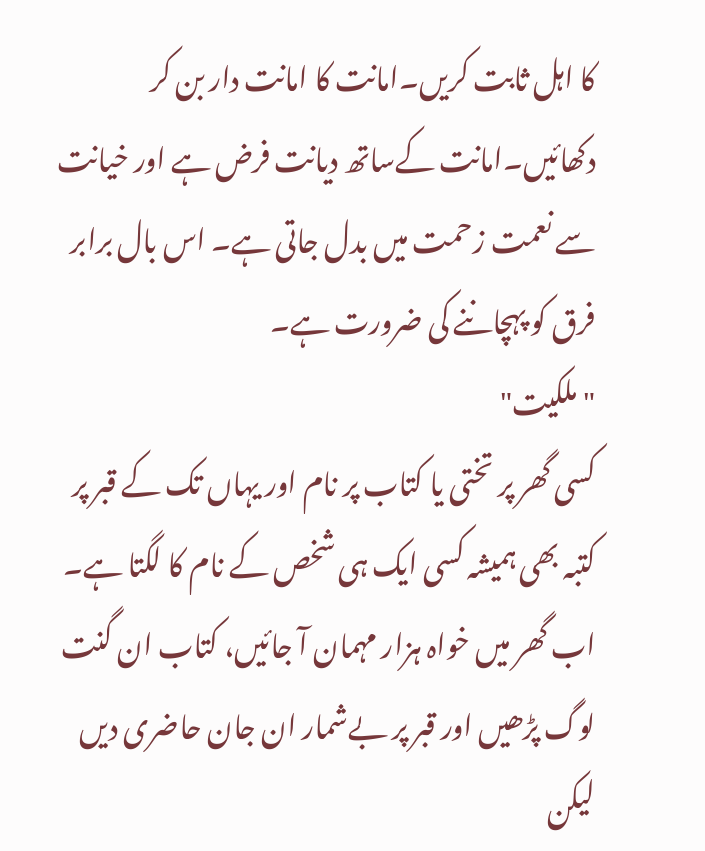کا اہل ثابت کریں۔امانت کا امانت دار بن کر دکھائیں۔امانت کےساتھ دیانت فرض ہے اور خیانت سے نعمت زحمت میں بدل جاتی ہے۔ اس بال برابر فرق کو پہچاننے کی ضرورت ہے۔
"ملکیت"
کسی گھر پر تختی یا کتاب پر نام اور یہاں تک کے قبر پر کتبہ بھی ہمیشہ کسی ایک ہی شخص کے نام کا لگتا ہے۔ اب گھر میں خواہ ہزار مہمان آ جائیں، کتاب ان گنت لوگ پڑھیں اور قبر پر بےشمار ان جان حاضری دیں لیکن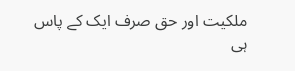ملکیت اور حق صرف ایک کے پاس ہی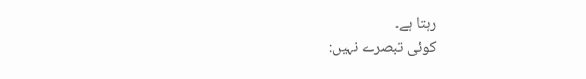رہتا ہے۔
کوئی تبصرے نہیں: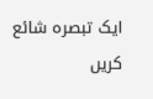ایک تبصرہ شائع کریں